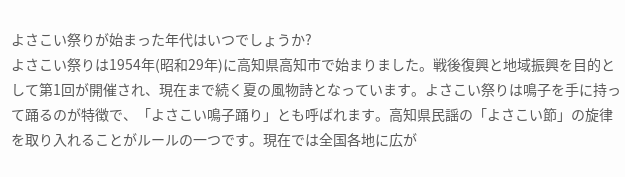よさこい祭りが始まった年代はいつでしょうか?
よさこい祭りは1954年(昭和29年)に高知県高知市で始まりました。戦後復興と地域振興を目的として第1回が開催され、現在まで続く夏の風物詩となっています。よさこい祭りは鳴子を手に持って踊るのが特徴で、「よさこい鳴子踊り」とも呼ばれます。高知県民謡の「よさこい節」の旋律を取り入れることがルールの一つです。現在では全国各地に広が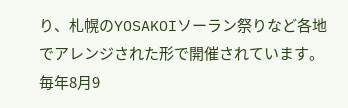り、札幌のYOSAKOIソーラン祭りなど各地でアレンジされた形で開催されています。毎年8月9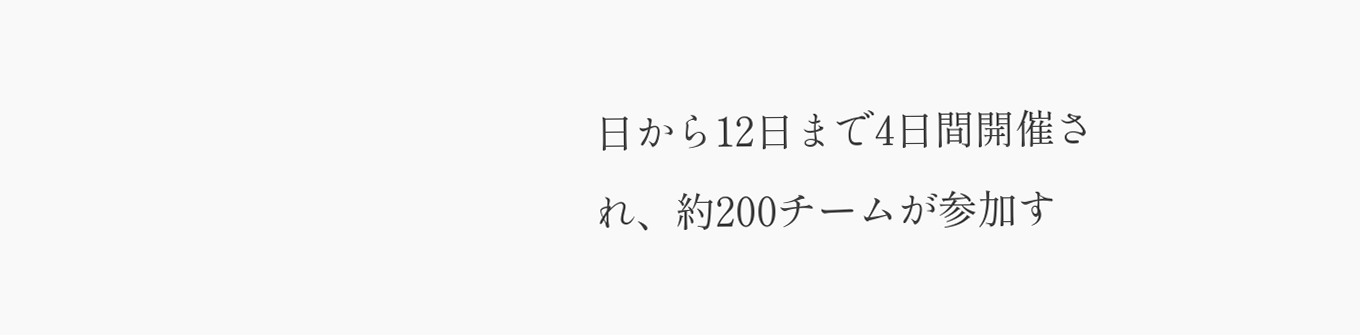日から12日まで4日間開催され、約200チームが参加す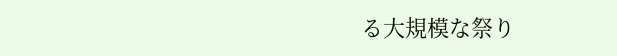る大規模な祭り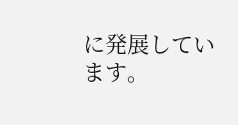に発展しています。